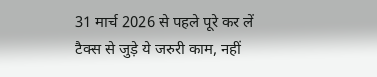31 मार्च 2026 से पहले पूरे कर लें टैक्स से जुड़े ये जरुरी काम, नहीं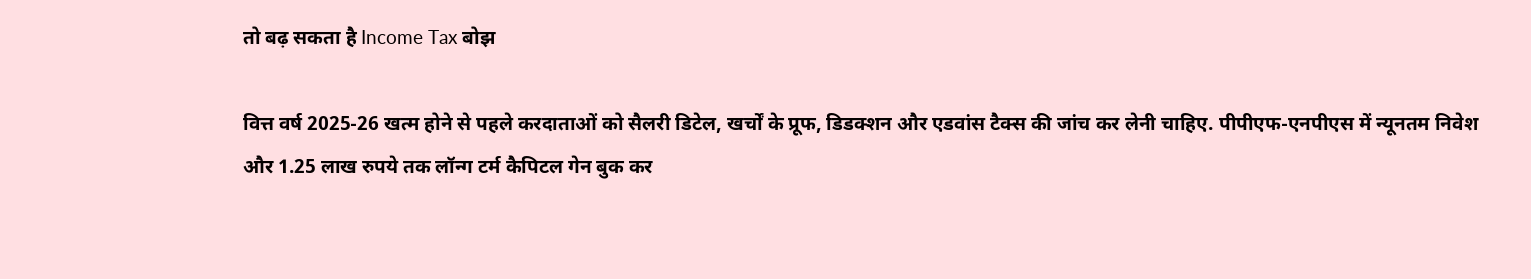तो बढ़ सकता है Income Tax बोझ

वित्त वर्ष 2025-26 खत्म होने से पहले करदाताओं को सैलरी डिटेल, खर्चों के प्रूफ, डिडक्शन और एडवांस टैक्स की जांच कर लेनी चाहिए. पीपीएफ-एनपीएस में न्यूनतम निवेश और 1.25 लाख रुपये तक लॉन्ग टर्म कैपिटल गेन बुक कर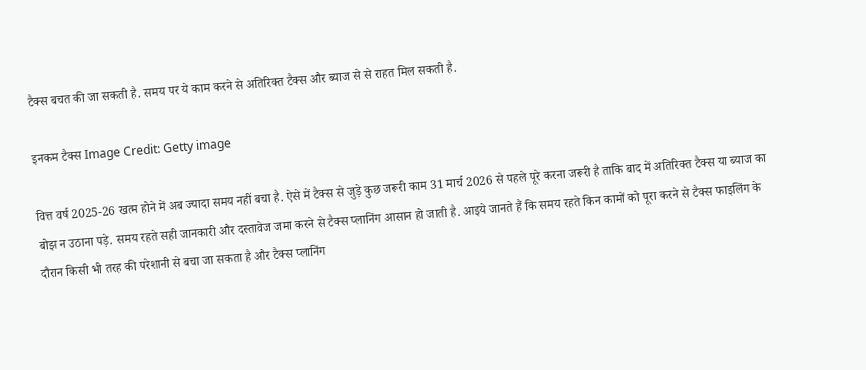टैक्स बचत की जा सकती है. समय पर ये काम करने से अतिरिक्त टैक्स और ब्याज से से राहत मिल सकती है.

इनकम टैक्स Image Credit: Getty image

वित्त वर्ष 2025-26 खत्म होने में अब ज्यादा समय नहीं बचा है. ऐसे में टैक्स से जुड़े कुछ जरूरी काम 31 मार्च 2026 से पहले पूरे करना जरूरी है ताकि बाद में अतिरिक्त टैक्स या ब्याज का बोझ न उठाना पड़े. समय रहते सही जानकारी और दस्तावेज जमा करने से टैक्स प्लानिंग आसान हो जाती है. आइये जानते हैं कि समय रहते किन कामों को पूरा करने से टैक्स फाइलिंग के दौरान किसी भी तरह की परेशानी से बचा जा सकता है और टैक्स प्लानिंग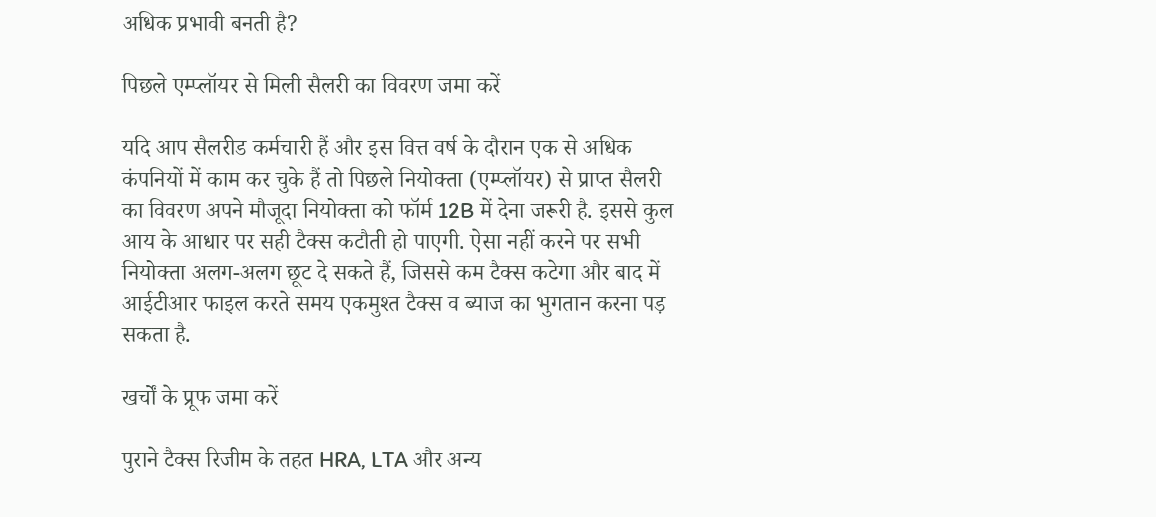अधिक प्रभावी बनती है?

पिछले एम्प्लॉयर से मिली सैलरी का विवरण जमा करें

यदि आप सैलरीड कर्मचारी हैं और इस वित्त वर्ष के दौरान एक से अधिक कंपनियों में काम कर चुके हैं तो पिछले नियोक्ता (एम्प्लॉयर) से प्राप्त सैलरी का विवरण अपने मौजूदा नियोक्ता को फॉर्म 12B में देना जरूरी है. इससे कुल आय के आधार पर सही टैक्स कटौती हो पाएगी. ऐसा नहीं करने पर सभी नियोक्ता अलग-अलग छूट दे सकते हैं, जिससे कम टैक्स कटेगा और बाद में आईटीआर फाइल करते समय एकमुश्त टैक्स व ब्याज का भुगतान करना पड़ सकता है.

खर्चों के प्रूफ जमा करें

पुराने टैक्स रिजीम के तहत HRA, LTA और अन्य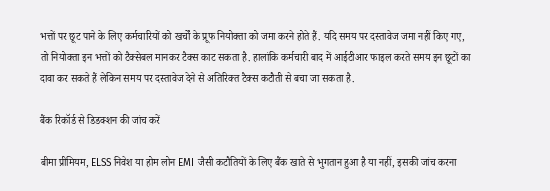भत्तों पर छूट पाने के लिए कर्मचारियों को खर्चों के प्रूफ नियोक्ता को जमा करने होते हैं. यदि समय पर दस्तावेज जमा नहीं किए गए, तो नियोक्ता इन भत्तों को टैक्सेबल मानकर टैक्स काट सकता है. हालांकि कर्मचारी बाद में आईटीआर फाइल करते समय इन छूटों का दावा कर सकते हैं लेकिन समय पर दस्तावेज देने से अतिरिक्त टैक्स कटौती से बचा जा सकता है.

बैंक रिकॉर्ड से डिडक्शन की जांच करें

बीमा प्रीमियम, ELSS निवेश या होम लोन EMI जैसी कटौतियों के लिए बैंक खाते से भुगतान हुआ है या नहीं, इसकी जांच करना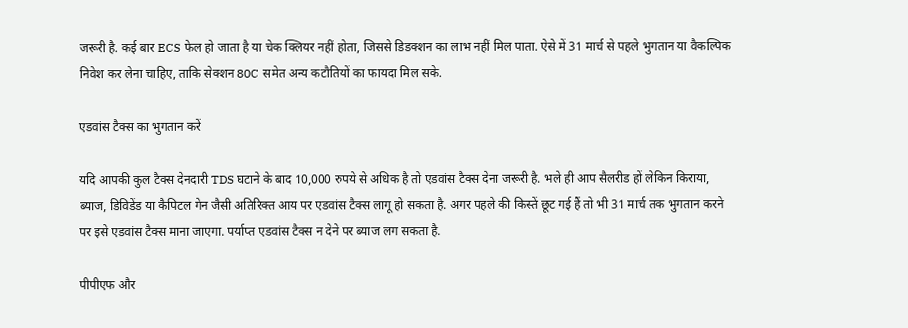जरूरी है. कई बार ECS फेल हो जाता है या चेक क्लियर नहीं होता, जिससे डिडक्शन का लाभ नहीं मिल पाता. ऐसे में 31 मार्च से पहले भुगतान या वैकल्पिक निवेश कर लेना चाहिए, ताकि सेक्शन 80C समेत अन्य कटौतियों का फायदा मिल सके.

एडवांस टैक्स का भुगतान करें

यदि आपकी कुल टैक्स देनदारी TDS घटाने के बाद 10,000 रुपये से अधिक है तो एडवांस टैक्स देना जरूरी है. भले ही आप सैलरीड हों लेकिन किराया, ब्याज, डिविडेंड या कैपिटल गेन जैसी अतिरिक्त आय पर एडवांस टैक्स लागू हो सकता है. अगर पहले की किस्तें छूट गई हैं तो भी 31 मार्च तक भुगतान करने पर इसे एडवांस टैक्स माना जाएगा. पर्याप्त एडवांस टैक्स न देने पर ब्याज लग सकता है.

पीपीएफ और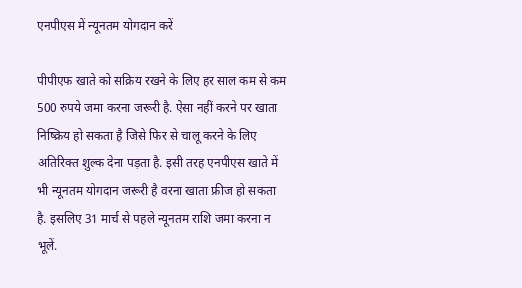एनपीएस में न्यूनतम योगदान करें

पीपीएफ खाते को सक्रिय रखने के लिए हर साल कम से कम 500 रुपये जमा करना जरूरी है. ऐसा नहीं करने पर खाता निष्क्रिय हो सकता है जिसे फिर से चालू करने के लिए अतिरिक्त शुल्क देना पड़ता है. इसी तरह एनपीएस खाते में भी न्यूनतम योगदान जरूरी है वरना खाता फ्रीज हो सकता है. इसलिए 31 मार्च से पहले न्यूनतम राशि जमा करना न भूलें.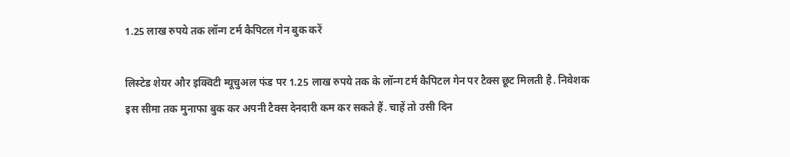1.25 लाख रुपये तक लॉन्ग टर्म कैपिटल गेन बुक करें

लिस्टेड शेयर और इक्विटी म्यूचुअल फंड पर 1.25 लाख रुपये तक के लॉन्ग टर्म कैपिटल गेन पर टैक्स छूट मिलती है. निवेशक इस सीमा तक मुनाफा बुक कर अपनी टैक्स देनदारी कम कर सकते हैं. चाहें तो उसी दिन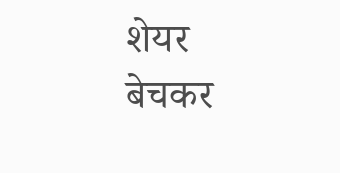शेयर बेचकर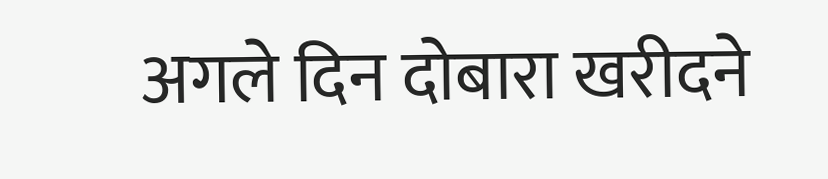अगले दिन दोबारा खरीदने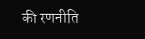की रणनीति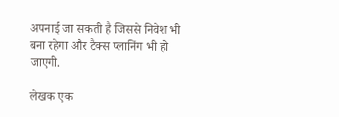अपनाई जा सकती है जिससे निवेश भी बना रहेगा और टैक्स प्लानिंग भी हो जाएगी.

लेखक एक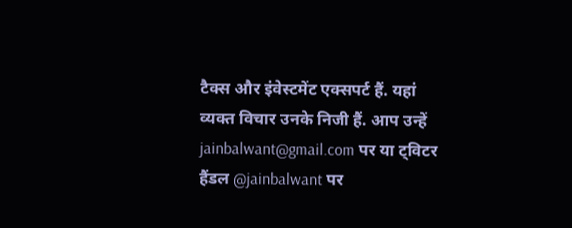टैक्स और इंवेस्टमेंट एक्सपर्ट हैं. यहां व्यक्त विचार उनके निजी हैं. आप उन्हें jainbalwant@gmail.com पर या ट्विटर हैंडल @jainbalwant पर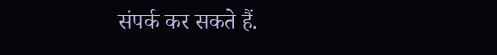संपर्क कर सकते हैं.